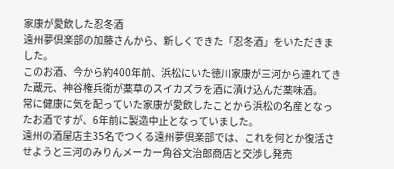家康が愛飲した忍冬酒
遠州夢倶楽部の加藤さんから、新しくできた「忍冬酒」をいただきました。
このお酒、今から約400年前、浜松にいた徳川家康が三河から連れてきた蔵元、神谷権兵衛が薬草のスイカズラを酒に漬け込んだ薬味酒。
常に健康に気を配っていた家康が愛飲したことから浜松の名産となったお酒ですが、6年前に製造中止となっていました。
遠州の酒屋店主35名でつくる遠州夢倶楽部では、これを何とか復活させようと三河のみりんメーカー角谷文治郎商店と交渉し発売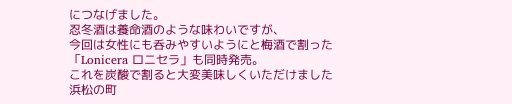につなげました。
忍冬酒は養命酒のような味わいですが、
今回は女性にも呑みやすいようにと梅酒で割った「Lonicera ロニセラ」も同時発売。
これを炭酸で割ると大変美味しくいただけました
浜松の町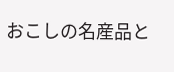おこしの名産品と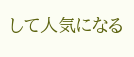して人気になる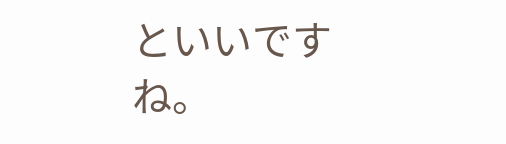といいですね。